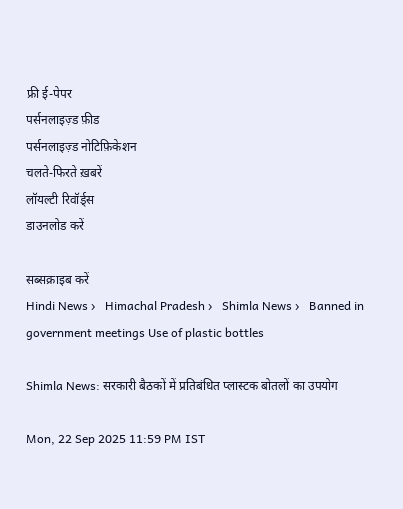फ्री ई-पेपर
पर्सनलाइज़्ड फ़ीड
पर्सनलाइज़्ड नोटिफ़िकेशन
चलते-फिरते ख़बरें
लॉयल्टी रिवॉर्ड्स
डाउनलोड करें

सब्सक्राइब करें
Hindi News ›   Himachal Pradesh ›   Shimla News ›   Banned in government meetings Use of plastic bottles

Shimla News: सरकारी बैठकों में प्रतिबंधित प्लास्टक बोतलों का उपयोग

Mon, 22 Sep 2025 11:59 PM IST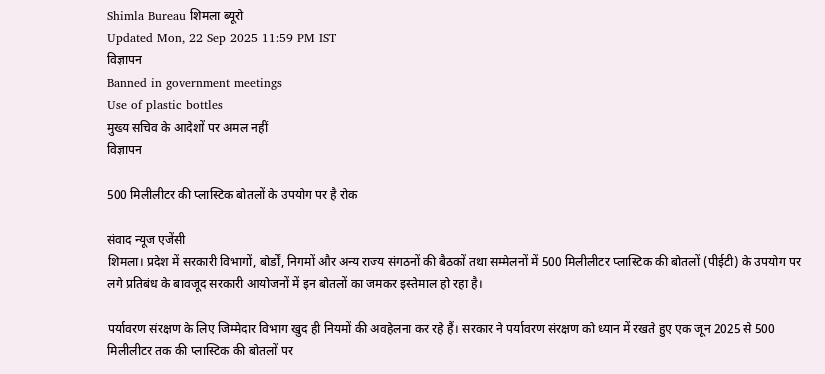Shimla Bureau शिमला ब्यूरो
Updated Mon, 22 Sep 2025 11:59 PM IST
विज्ञापन
Banned in government meetings
Use of plastic bottles
मुख्य सचिव के आदेशों पर अमल नहीं
विज्ञापन

500 मिलीलीटर की प्लास्टिक बोतलों के उपयोग पर है रोक

संवाद न्यूज एजेंसी
शिमला। प्रदेश में सरकारी विभागों, बोर्डों, निगमों और अन्य राज्य संगठनों की बैठकों तथा सम्मेलनों में 500 मिलीलीटर प्लास्टिक की बोतलों (पीईटी) के उपयोग पर लगे प्रतिबंध के बावजूद सरकारी आयोजनों में इन बोतलों का जमकर इस्तेमाल हो रहा है।

पर्यावरण संरक्षण के लिए जिम्मेदार विभाग खुद ही नियमों की अवहेलना कर रहे हैं। सरकार ने पर्यावरण संरक्षण को ध्यान में रखते हुए एक जून 2025 से 500 मिलीलीटर तक की प्लास्टिक की बोतलों पर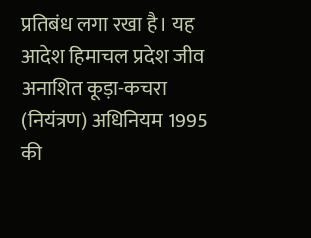प्रतिबंध लगा रखा है। यह आदेश हिमाचल प्रदेश जीव अनाशित कूड़ा-कचरा (नियंत्रण) अधिनियम 1995 की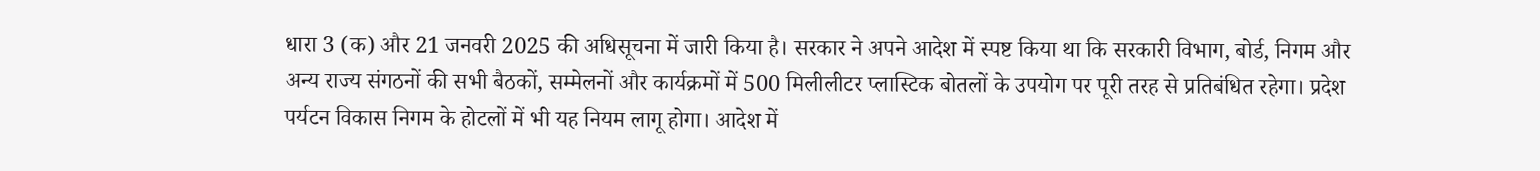धारा 3 (क) और 21 जनवरी 2025 की अधिसूचना में जारी किया है। सरकार ने अपने आदेश में स्पष्ट किया था कि सरकारी विभाग, बोर्ड, निगम और अन्य राज्य संगठनों की सभी बैठकों, सम्मेलनों और कार्यक्रमों में 500 मिलीलीटर प्लास्टिक बोतलों के उपयोग पर पूरी तरह से प्रतिबंधित रहेगा। प्रदेश पर्यटन विकास निगम के होटलों में भी यह नियम लागू होगा। आदेश में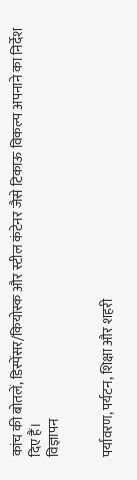कांच की बोतलें, डिस्पेंसर/कियोस्क और स्टील कंटेनर जैसे टिकाऊ विकल्प अपनाने का निर्देश दिए हैं।
विज्ञापन


पर्यावरण, पर्यटन, शिक्षा और शहरी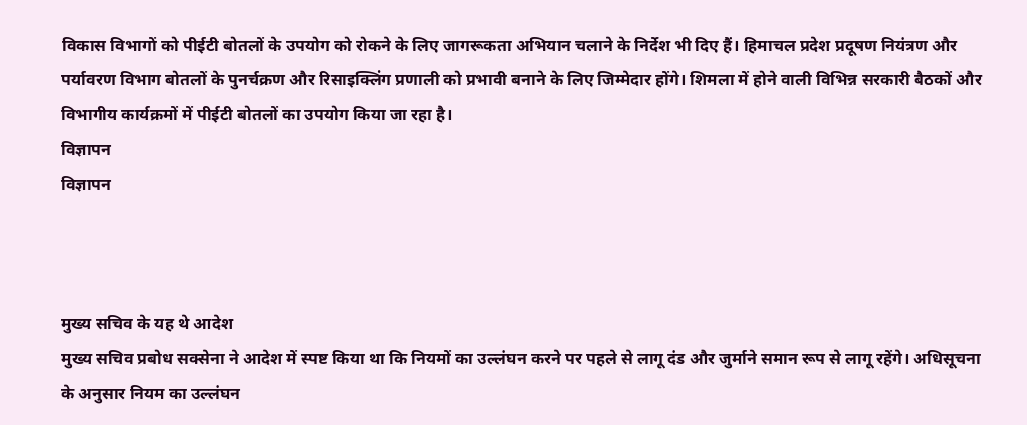विकास विभागों को पीईटी बोतलों के उपयोग को रोकने के लिए जागरूकता अभियान चलाने के निर्देश भी दिए हैं। हिमाचल प्रदेश प्रदूषण नियंत्रण और पर्यावरण विभाग बोतलों के पुनर्चक्रण और रिसाइक्लिंग प्रणाली को प्रभावी बनाने के लिए जिम्मेदार होंगे। शिमला में होने वाली विभिन्न सरकारी बैठकों और विभागीय कार्यक्रमों में पीईटी बोतलों का उपयोग किया जा रहा है।
विज्ञापन
विज्ञापन



मुख्य सचिव के यह थे आदेश
मुख्य सचिव प्रबोध सक्सेना ने आदेश में स्पष्ट किया था कि नियमों का उल्लंघन करने पर पहले से लागू दंड और जुर्माने समान रूप से लागू रहेंगे। अधिसूचना के अनुसार नियम का उल्लंघन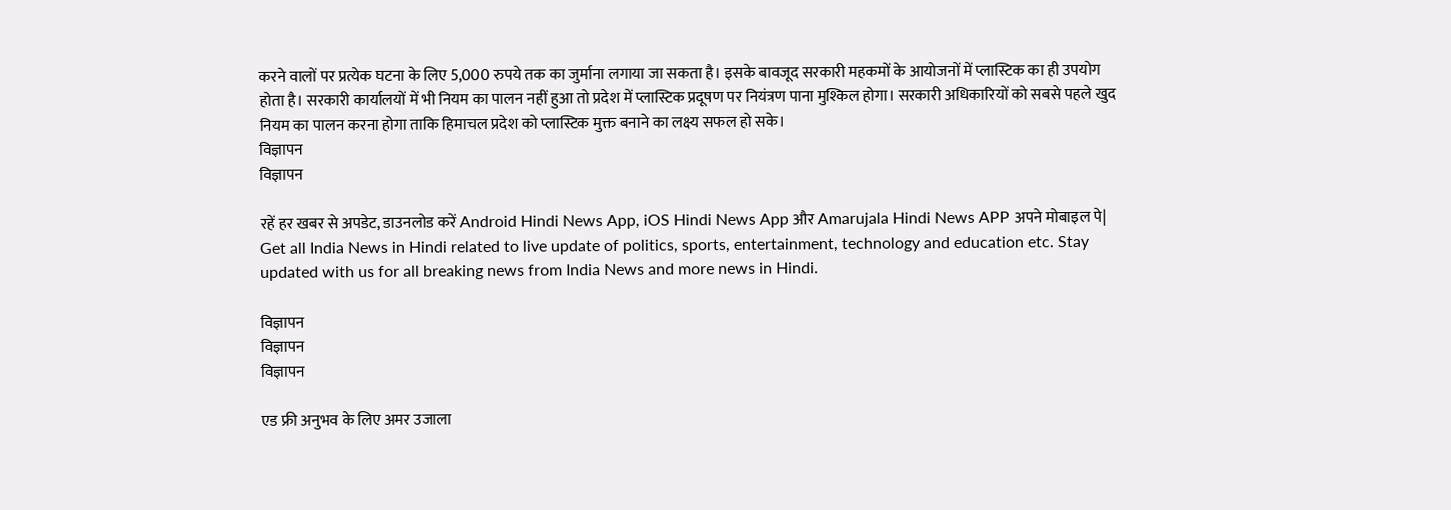करने वालों पर प्रत्येक घटना के लिए 5,000 रुपये तक का जुर्माना लगाया जा सकता है। इसके बावजूद सरकारी महकमों के आयोजनों में प्लास्टिक का ही उपयोग होता है। सरकारी कार्यालयों में भी नियम का पालन नहीं हुआ तो प्रदेश में प्लास्टिक प्रदूषण पर नियंत्रण पाना मुश्किल होगा। सरकारी अधिकारियों को सबसे पहले खुद नियम का पालन करना होगा ताकि हिमाचल प्रदेश को प्लास्टिक मुक्त बनाने का लक्ष्य सफल हो सके।
विज्ञापन
विज्ञापन

रहें हर खबर से अपडेट, डाउनलोड करें Android Hindi News App, iOS Hindi News App और Amarujala Hindi News APP अपने मोबाइल पे|
Get all India News in Hindi related to live update of politics, sports, entertainment, technology and education etc. Stay updated with us for all breaking news from India News and more news in Hindi.

विज्ञापन
विज्ञापन
विज्ञापन

एड फ्री अनुभव के लिए अमर उजाला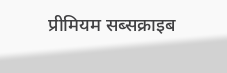प्रीमियम सब्सक्राइब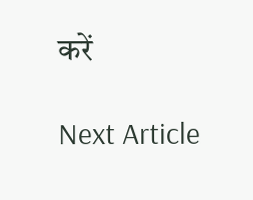करें

Next Article